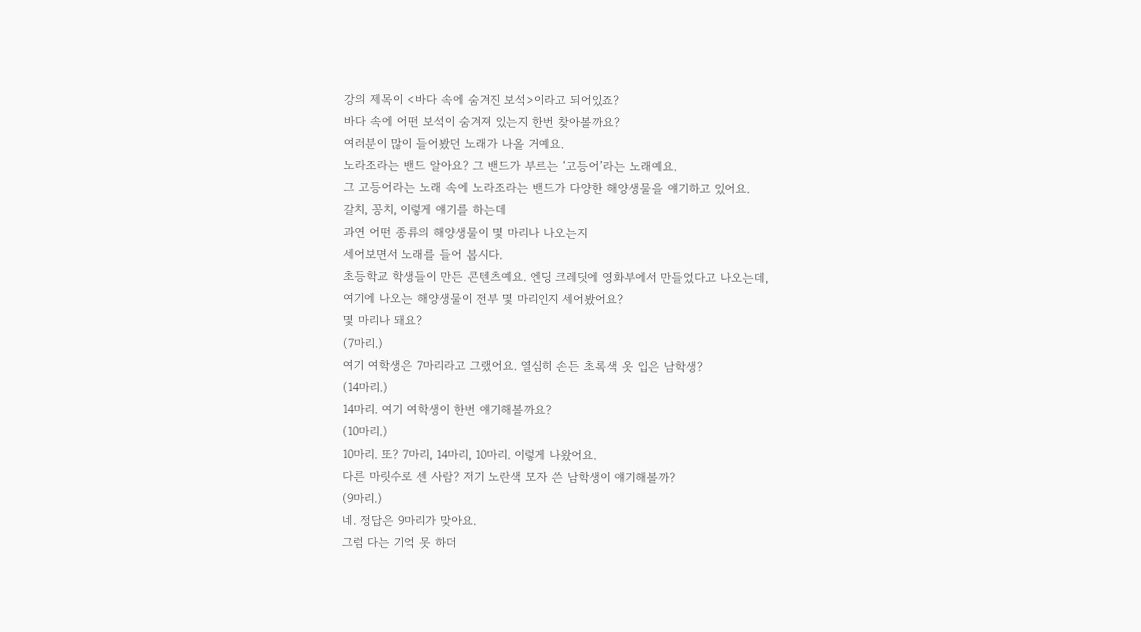강의 제목이 <바다 속에 숨겨진 보석>이라고 되어있죠?
바다 속에 어떤 보석이 숨겨져 있는지 한번 찾아볼까요?
여러분이 많이 들어봤던 노래가 나올 거예요.
노라조라는 밴드 알아요? 그 밴드가 부르는 ‘고등어’라는 노래예요.
그 고등어라는 노래 속에 노라조라는 밴드가 다양한 해양생물을 얘기하고 있어요.
갈치, 꽁치, 이렇게 얘기를 하는데
과연 어떤 종류의 해양생물이 몇 마리나 나오는지
세어보면서 노래를 들어 봅시다.
초등학교 학생들이 만든 콘텐츠예요. 엔딩 크레딧에 영화부에서 만들었다고 나오는데,
여기에 나오는 해양생물이 전부 몇 마리인지 세어봤어요?
몇 마리나 돼요?
(7마리.)
여기 여학생은 7마리라고 그랬어요. 열심히 손든 초록색 옷 입은 남학생?
(14마리.)
14마리. 여기 여학생이 한번 얘기해볼까요?
(10마리.)
10마리. 또? 7마리, 14마리, 10마리. 이렇게 나왔어요.
다른 마릿수로 센 사람? 저기 노란색 모자 쓴 남학생이 얘기해볼까?
(9마리.)
네. 정답은 9마리가 맞아요.
그럼 다는 기억 못 하더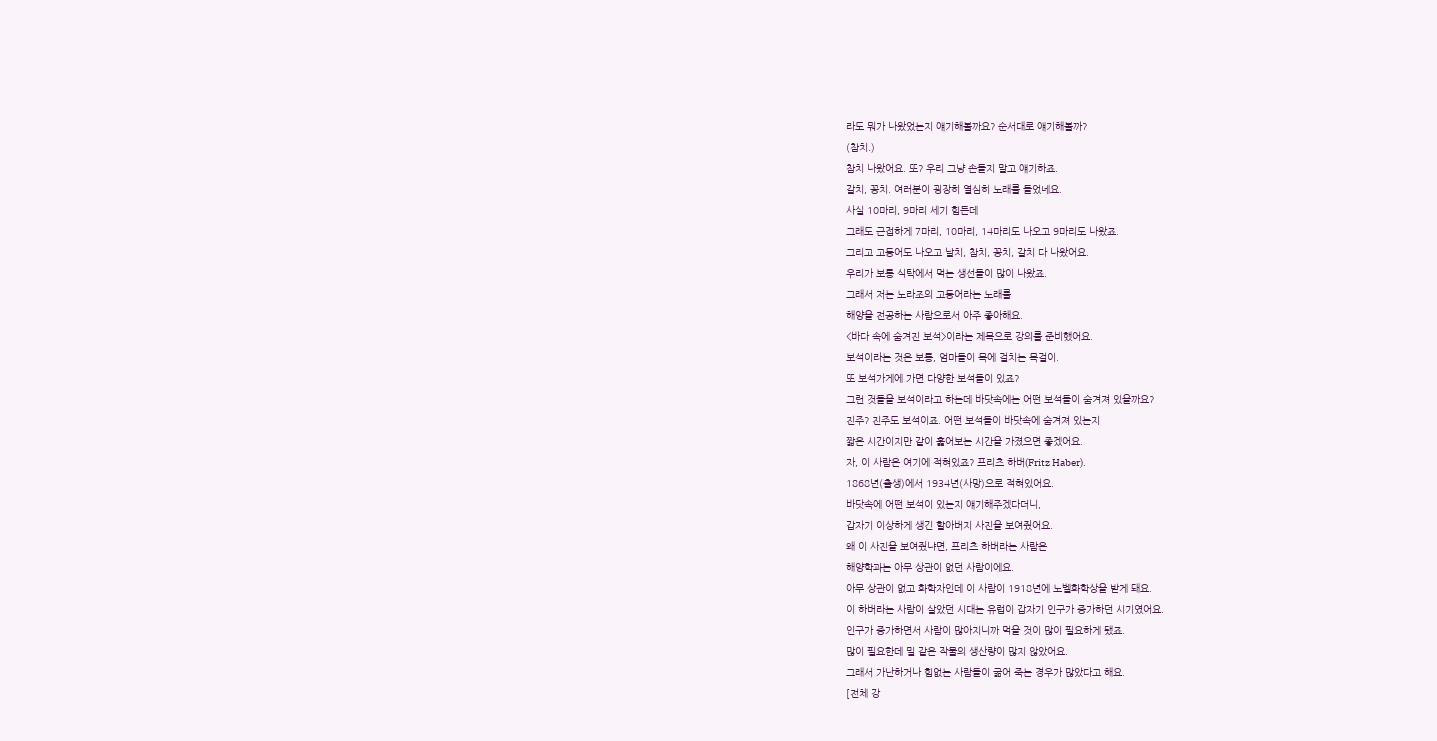라도 뭐가 나왔었는지 얘기해볼까요? 순서대로 얘기해볼까?
(참치.)
참치 나왔어요. 또? 우리 그냥 손들지 말고 얘기하죠.
갈치, 꽁치. 여러분이 굉장히 열심히 노래를 들었네요.
사실 10마리, 9마리 세기 힘든데
그래도 근접하게 7마리, 10마리, 14마리도 나오고 9마리도 나왔죠.
그리고 고등어도 나오고 날치, 참치, 꽁치, 갈치 다 나왔어요.
우리가 보통 식탁에서 먹는 생선들이 많이 나왔죠.
그래서 저는 노라조의 고등어라는 노래를
해양을 전공하는 사람으로서 아주 좋아해요.
<바다 속에 숨겨진 보석>이라는 제목으로 강의를 준비했어요.
보석이라는 것은 보통, 엄마들이 목에 걸치는 목걸이.
또 보석가게에 가면 다양한 보석들이 있죠?
그런 것들을 보석이라고 하는데 바닷속에는 어떤 보석들이 숨겨져 있을까요?
진주? 진주도 보석이죠. 어떤 보석들이 바닷속에 숨겨져 있는지
짧은 시간이지만 같이 훑어보는 시간을 가졌으면 좋겠어요.
자, 이 사람은 여기에 적혀있죠? 프리츠 하버(Fritz Haber).
1868년(출생)에서 1934년(사망)으로 적혀있어요.
바닷속에 어떤 보석이 있는지 얘기해주겠다더니,
갑자기 이상하게 생긴 할아버지 사진을 보여줬어요.
왜 이 사진을 보여줬냐면, 프리츠 하버라는 사람은
해양학과는 아무 상관이 없던 사람이에요.
아무 상관이 없고 화학자인데 이 사람이 1918년에 노벨화학상을 받게 돼요.
이 하버라는 사람이 살았던 시대는 유럽이 갑자기 인구가 증가하던 시기였어요.
인구가 증가하면서 사람이 많아지니까 먹을 것이 많이 필요하게 됐죠.
많이 필요한데 밀 같은 작물의 생산량이 많지 않았어요.
그래서 가난하거나 힘없는 사람들이 굶어 죽는 경우가 많았다고 해요.
[전체 강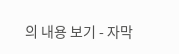의 내용 보기 - 자막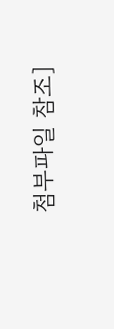첨부파일 참조]